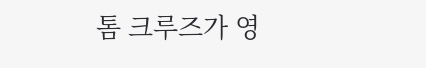톰 크루즈가 영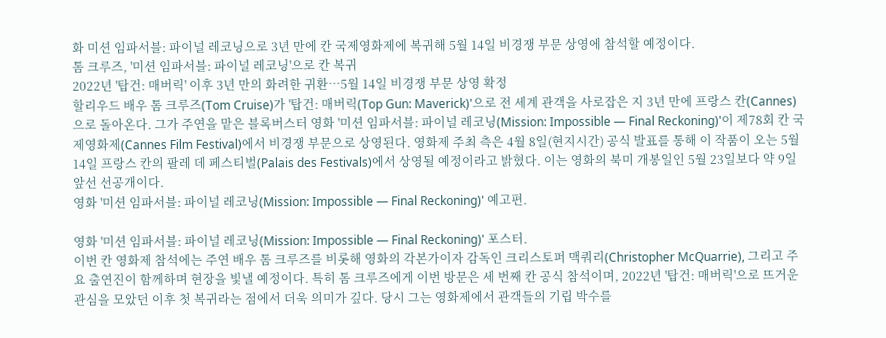화 미션 임파서블: 파이널 레코닝으로 3년 만에 칸 국제영화제에 복귀해 5월 14일 비경쟁 부문 상영에 참석할 예정이다.
톰 크루즈, '미션 임파서블: 파이널 레코닝'으로 칸 복귀
2022년 '탑건: 매버릭' 이후 3년 만의 화려한 귀환…5월 14일 비경쟁 부문 상영 확정
할리우드 배우 톰 크루즈(Tom Cruise)가 '탑건: 매버릭(Top Gun: Maverick)'으로 전 세계 관객을 사로잡은 지 3년 만에 프랑스 칸(Cannes)으로 돌아온다. 그가 주연을 맡은 블록버스터 영화 '미션 임파서블: 파이널 레코닝(Mission: Impossible — Final Reckoning)'이 제78회 칸 국제영화제(Cannes Film Festival)에서 비경쟁 부문으로 상영된다. 영화제 주최 측은 4월 8일(현지시간) 공식 발표를 통해 이 작품이 오는 5월 14일 프랑스 칸의 팔레 데 페스티벌(Palais des Festivals)에서 상영될 예정이라고 밝혔다. 이는 영화의 북미 개봉일인 5월 23일보다 약 9일 앞선 선공개이다.
영화 '미션 임파서블: 파이널 레코닝(Mission: Impossible — Final Reckoning)' 예고편.

영화 '미션 임파서블: 파이널 레코닝(Mission: Impossible — Final Reckoning)' 포스터.
이번 칸 영화제 참석에는 주연 배우 톰 크루즈를 비롯해 영화의 각본가이자 감독인 크리스토퍼 맥쿼리(Christopher McQuarrie), 그리고 주요 출연진이 함께하며 현장을 빛낼 예정이다. 특히 톰 크루즈에게 이번 방문은 세 번째 칸 공식 참석이며, 2022년 '탑건: 매버릭'으로 뜨거운 관심을 모았던 이후 첫 복귀라는 점에서 더욱 의미가 깊다. 당시 그는 영화제에서 관객들의 기립 박수를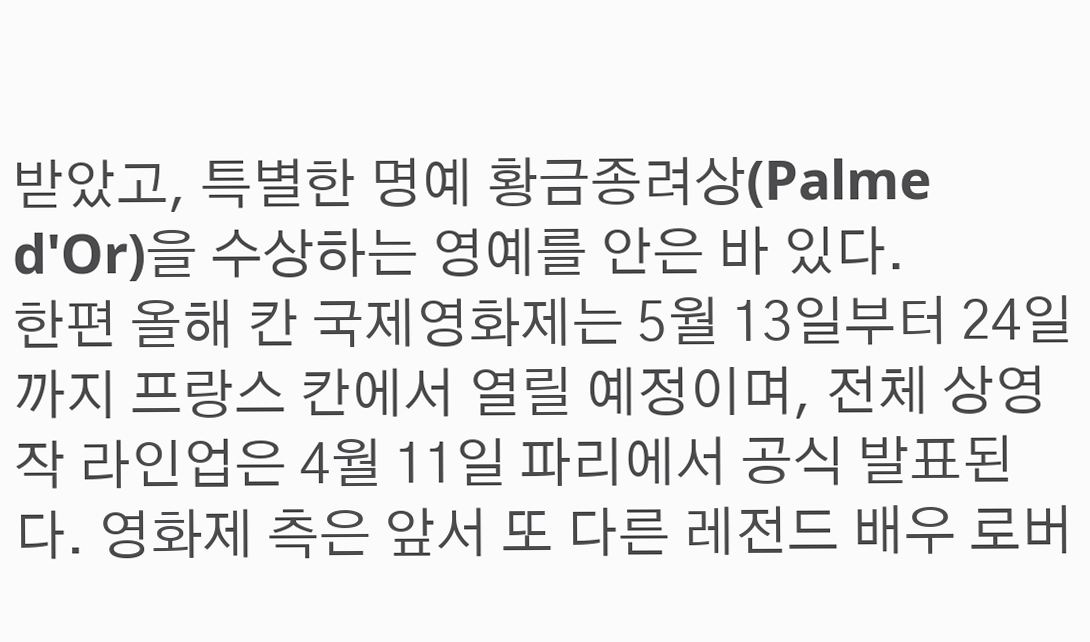받았고, 특별한 명예 황금종려상(Palme d'Or)을 수상하는 영예를 안은 바 있다.
한편 올해 칸 국제영화제는 5월 13일부터 24일까지 프랑스 칸에서 열릴 예정이며, 전체 상영작 라인업은 4월 11일 파리에서 공식 발표된다. 영화제 측은 앞서 또 다른 레전드 배우 로버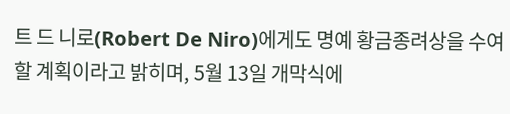트 드 니로(Robert De Niro)에게도 명예 황금종려상을 수여할 계획이라고 밝히며, 5월 13일 개막식에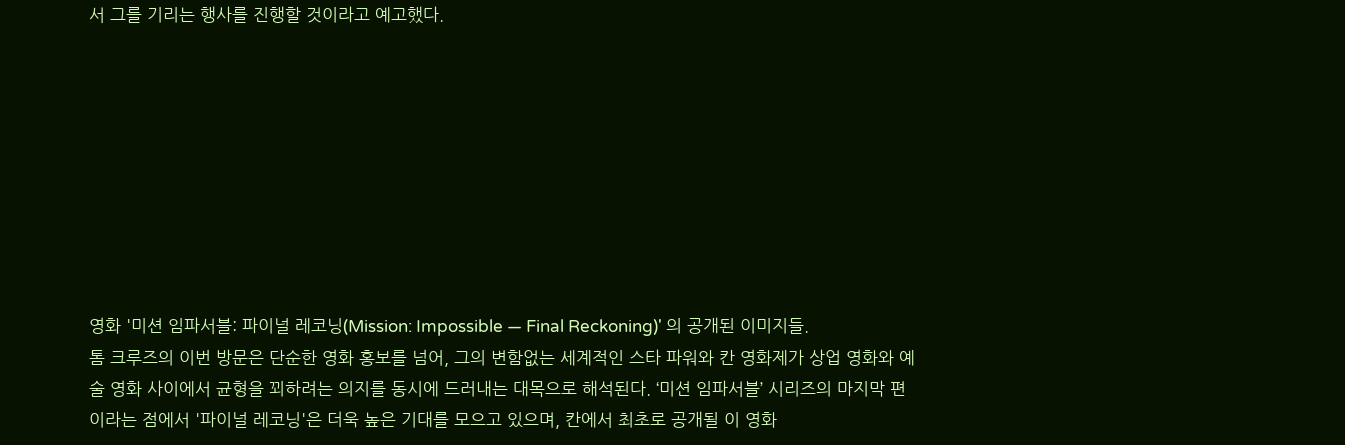서 그를 기리는 행사를 진행할 것이라고 예고했다.









영화 '미션 임파서블: 파이널 레코닝(Mission: Impossible — Final Reckoning)' 의 공개된 이미지들.
톰 크루즈의 이번 방문은 단순한 영화 홍보를 넘어, 그의 변함없는 세계적인 스타 파워와 칸 영화제가 상업 영화와 예술 영화 사이에서 균형을 꾀하려는 의지를 동시에 드러내는 대목으로 해석된다. ‘미션 임파서블’ 시리즈의 마지막 편이라는 점에서 '파이널 레코닝'은 더욱 높은 기대를 모으고 있으며, 칸에서 최초로 공개될 이 영화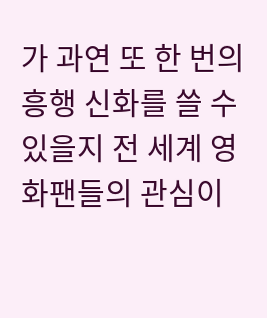가 과연 또 한 번의 흥행 신화를 쓸 수 있을지 전 세계 영화팬들의 관심이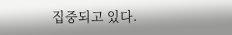집중되고 있다.